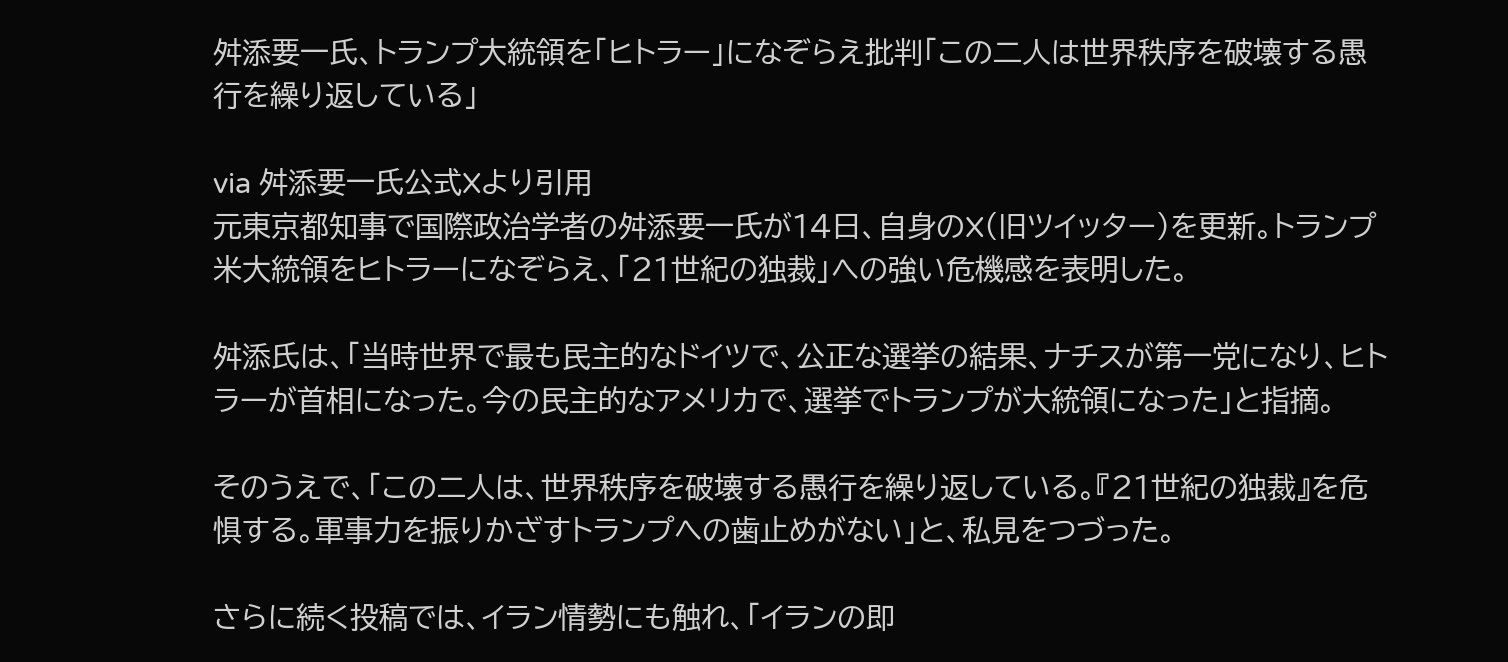舛添要一氏、トランプ大統領を「ヒトラー」になぞらえ批判「この二人は世界秩序を破壊する愚行を繰り返している」

via 舛添要一氏公式Xより引用
元東京都知事で国際政治学者の舛添要一氏が14日、自身のX(旧ツイッター)を更新。トランプ米大統領をヒトラーになぞらえ、「21世紀の独裁」への強い危機感を表明した。

舛添氏は、「当時世界で最も民主的なドイツで、公正な選挙の結果、ナチスが第一党になり、ヒトラーが首相になった。今の民主的なアメリカで、選挙でトランプが大統領になった」と指摘。

そのうえで、「この二人は、世界秩序を破壊する愚行を繰り返している。『21世紀の独裁』を危惧する。軍事力を振りかざすトランプへの歯止めがない」と、私見をつづった。

さらに続く投稿では、イラン情勢にも触れ、「イランの即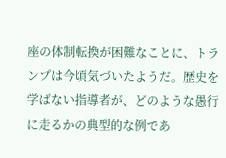座の体制転換が困難なことに、トランプは今頃気づいたようだ。歴史を学ばない指導者が、どのような愚行に走るかの典型的な例であ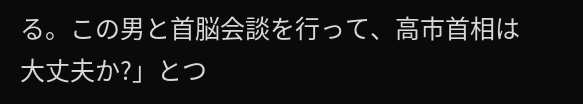る。この男と首脳会談を行って、高市首相は大丈夫か?」とつ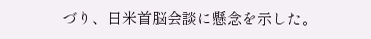づり、日米首脳会談に懸念を示した。